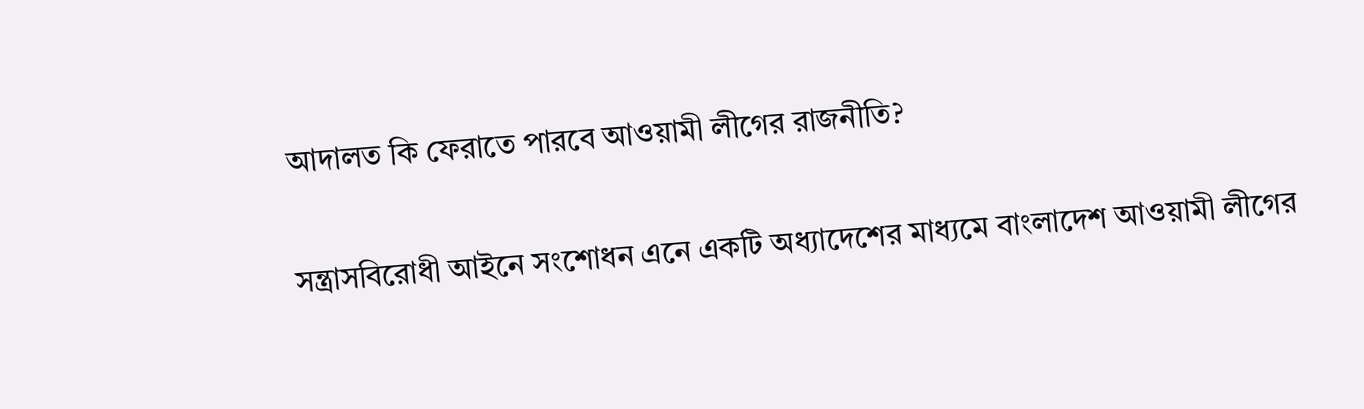আদালত কি ফেরাতে পারবে আওয়ামী লীগের রাজনীতি?

সন্ত্রাসবিরোধী আইনে সংশোধন এনে একটি অধ্যাদেশের মাধ্যমে বাংলাদেশ আওয়ামী লীগের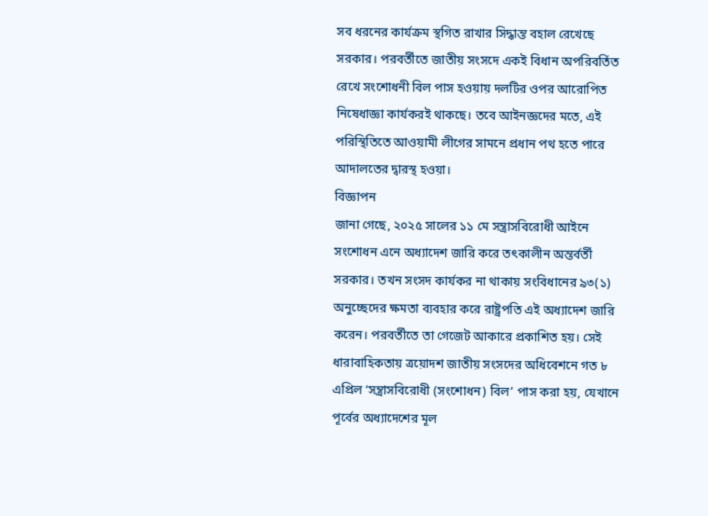সব ধরনের কার্যক্রম স্থগিত রাখার সিদ্ধান্ত বহাল রেখেছে সরকার। পরবর্তীতে জাতীয় সংসদে একই বিধান অপরিবর্তিত রেখে সংশোধনী বিল পাস হওয়ায় দলটির ওপর আরোপিত নিষেধাজ্ঞা কার্যকরই থাকছে। তবে আইনজ্ঞদের মতে, এই পরিস্থিতিতে আওয়ামী লীগের সামনে প্রধান পথ হতে পারে আদালতের দ্বারস্থ হওয়া।
বিজ্ঞাপন
জানা গেছে, ২০২৫ সালের ১১ মে সন্ত্রাসবিরোধী আইনে সংশোধন এনে অধ্যাদেশ জারি করে তৎকালীন অন্তর্বর্তী সরকার। তখন সংসদ কার্যকর না থাকায় সংবিধানের ৯৩(১) অনুচ্ছেদের ক্ষমতা ব্যবহার করে রাষ্ট্রপতি এই অধ্যাদেশ জারি করেন। পরবর্তীতে তা গেজেট আকারে প্রকাশিত হয়। সেই ধারাবাহিকতায় ত্রয়োদশ জাতীয় সংসদের অধিবেশনে গত ৮ এপ্রিল ‘সন্ত্রাসবিরোধী (সংশোধন) বিল’ পাস করা হয়, যেখানে পূর্বের অধ্যাদেশের মূল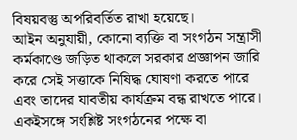বিষয়বস্তু অপরিবর্তিত রাখা হয়েছে।
আইন অনুযায়ী, কোনো ব্যক্তি বা সংগঠন সন্ত্রাসী কর্মকাণ্ডে জড়িত থাকলে সরকার প্রজ্ঞাপন জারি করে সেই সত্তাকে নিষিদ্ধ ঘোষণা করতে পারে এবং তাদের যাবতীয় কার্যক্রম বন্ধ রাখতে পারে। একইসঙ্গে সংশ্লিষ্ট সংগঠনের পক্ষে বা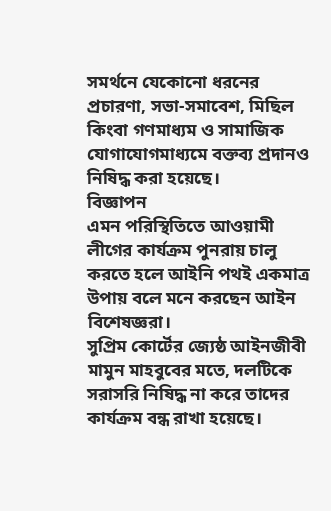সমর্থনে যেকোনো ধরনের প্রচারণা, সভা-সমাবেশ, মিছিল কিংবা গণমাধ্যম ও সামাজিক যোগাযোগমাধ্যমে বক্তব্য প্রদানও নিষিদ্ধ করা হয়েছে।
বিজ্ঞাপন
এমন পরিস্থিতিতে আওয়ামী লীগের কার্যক্রম পুনরায় চালু করতে হলে আইনি পথই একমাত্র উপায় বলে মনে করছেন আইন বিশেষজ্ঞরা।
সুপ্রিম কোর্টের জ্যেষ্ঠ আইনজীবী মামুন মাহবুবের মতে, দলটিকে সরাসরি নিষিদ্ধ না করে তাদের কার্যক্রম বন্ধ রাখা হয়েছে।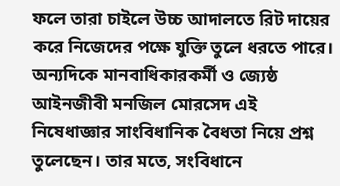ফলে তারা চাইলে উচ্চ আদালতে রিট দায়ের করে নিজেদের পক্ষে যুক্তি তুলে ধরতে পারে।
অন্যদিকে মানবাধিকারকর্মী ও জ্যেষ্ঠ আইনজীবী মনজিল মোরসেদ এই নিষেধাজ্ঞার সাংবিধানিক বৈধতা নিয়ে প্রশ্ন তুলেছেন। তার মতে, সংবিধানে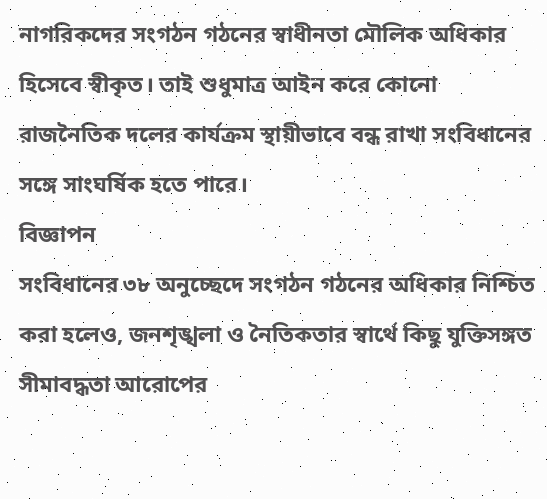নাগরিকদের সংগঠন গঠনের স্বাধীনতা মৌলিক অধিকার হিসেবে স্বীকৃত। তাই শুধুমাত্র আইন করে কোনো রাজনৈতিক দলের কার্যক্রম স্থায়ীভাবে বন্ধ রাখা সংবিধানের সঙ্গে সাংঘর্ষিক হতে পারে।
বিজ্ঞাপন
সংবিধানের ৩৮ অনুচ্ছেদে সংগঠন গঠনের অধিকার নিশ্চিত করা হলেও, জনশৃঙ্খলা ও নৈতিকতার স্বার্থে কিছু যুক্তিসঙ্গত সীমাবদ্ধতা আরোপের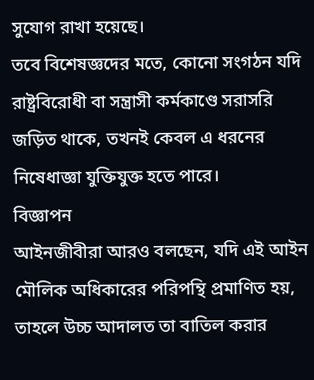সুযোগ রাখা হয়েছে।
তবে বিশেষজ্ঞদের মতে, কোনো সংগঠন যদি রাষ্ট্রবিরোধী বা সন্ত্রাসী কর্মকাণ্ডে সরাসরি জড়িত থাকে, তখনই কেবল এ ধরনের নিষেধাজ্ঞা যুক্তিযুক্ত হতে পারে।
বিজ্ঞাপন
আইনজীবীরা আরও বলছেন, যদি এই আইন মৌলিক অধিকারের পরিপন্থি প্রমাণিত হয়, তাহলে উচ্চ আদালত তা বাতিল করার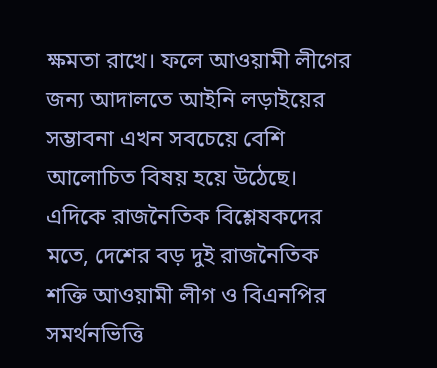ক্ষমতা রাখে। ফলে আওয়ামী লীগের জন্য আদালতে আইনি লড়াইয়ের সম্ভাবনা এখন সবচেয়ে বেশি আলোচিত বিষয় হয়ে উঠেছে।
এদিকে রাজনৈতিক বিশ্লেষকদের মতে, দেশের বড় দুই রাজনৈতিক শক্তি আওয়ামী লীগ ও বিএনপির সমর্থনভিত্তি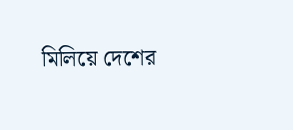মিলিয়ে দেশের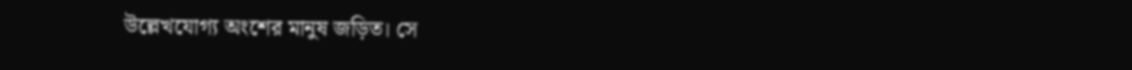উল্লেখযোগ্য অংশের মানুষ জড়িত। সে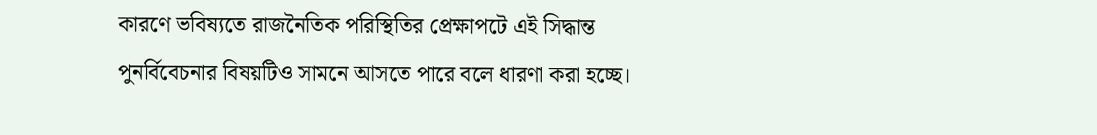কারণে ভবিষ্যতে রাজনৈতিক পরিস্থিতির প্রেক্ষাপটে এই সিদ্ধান্ত পুনর্বিবেচনার বিষয়টিও সামনে আসতে পারে বলে ধারণা করা হচ্ছে।